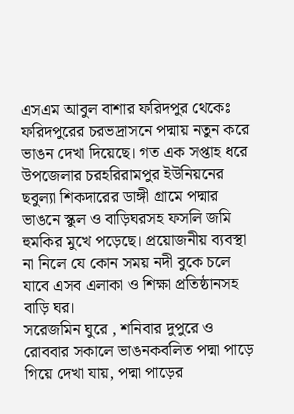এসএম আবুল বাশার ফরিদপুর থেকেঃ
ফরিদপুরের চরভদ্রাসনে পদ্মায় নতুন করে ভাঙন দেখা দিয়েছে। গত এক সপ্তাহ ধরে উপজেলার চরহরিরামপুর ইউনিয়নের ছবুল্যা শিকদারের ডাঙ্গী গ্রামে পদ্মার ভাঙনে স্কুল ও বাড়িঘরসহ ফসলি জমি হুমকির মুখে পড়েছে। প্রয়োজনীয় ব্যবস্থা না নিলে যে কোন সময় নদী বুকে চলে যাবে এসব এলাকা ও শিক্ষা প্রতিষ্ঠানসহ বাড়ি ঘর।
সরেজমিন ঘুরে , শনিবার দুপুরে ও রোববার সকালে ভাঙনকবলিত পদ্মা পাড়ে গিয়ে দেখা যায়, পদ্মা পাড়ের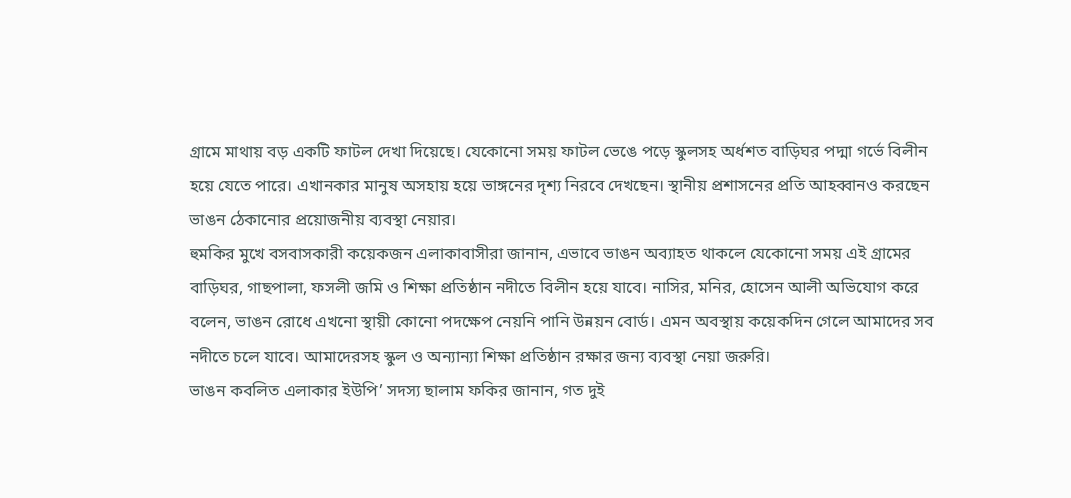গ্রামে মাথায় বড় একটি ফাটল দেখা দিয়েছে। যেকোনো সময় ফাটল ভেঙে পড়ে স্কুলসহ অর্ধশত বাড়িঘর পদ্মা গর্ভে বিলীন হয়ে যেতে পারে। এখানকার মানুষ অসহায় হয়ে ভাঙ্গনের দৃশ্য নিরবে দেখছেন। স্থানীয় প্রশাসনের প্রতি আহব্বানও করছেন ভাঙন ঠেকানোর প্রয়োজনীয় ব্যবস্থা নেয়ার।
হুমকির মুখে বসবাসকারী কয়েকজন এলাকাবাসীরা জানান, এভাবে ভাঙন অব্যাহত থাকলে যেকোনো সময় এই গ্রামের বাড়িঘর, গাছপালা, ফসলী জমি ও শিক্ষা প্রতিষ্ঠান নদীতে বিলীন হয়ে যাবে। নাসির, মনির, হোসেন আলী অভিযোগ করে বলেন, ভাঙন রোধে এখনো স্থায়ী কোনো পদক্ষেপ নেয়নি পানি উন্নয়ন বোর্ড। এমন অবস্থায় কয়েকদিন গেলে আমাদের সব নদীতে চলে যাবে। আমাদেরসহ স্কুল ও অন্যান্যা শিক্ষা প্রতিষ্ঠান রক্ষার জন্য ব্যবস্থা নেয়া জরুরি।
ভাঙন কবলিত এলাকার ইউপি’ সদস্য ছালাম ফকির জানান, গত দুই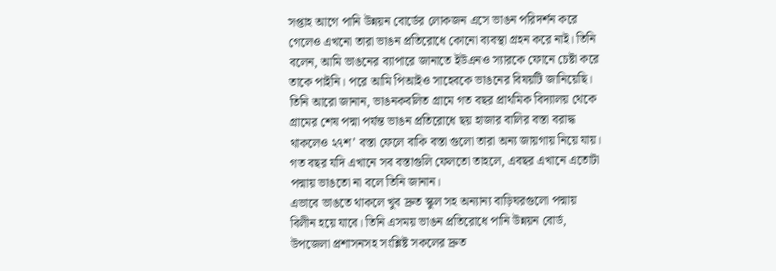সপ্তাহ আগে পানি উন্নয়ন বোর্ডের লোকজন এসে ভাঙন পরিদর্শন করে গেলেও এখনো তারা ভাঙন প্রতিরোধে কোনো ব্যবস্থা গ্রহন করে নাই। তিনি বলেন, আমি ভাঙনের ব্যাপারে জানাতে ইউএনও স্যারকে ফোনে চেষ্টা করে তাকে পাইনি। পরে আমি পিআইও সাহেবকে ভাঙনের বিষয়টি জানিয়েছি।
তিনি আরো জানান, ভাঙনকবলিত গ্রামে গত বছর প্রাথমিক বিদ্যালয় থেকে গ্রামের শেষ পদ্মা পর্যন্ত ভাঙন প্রতিরোধে ছয় হাজার বালির বস্তা বরাদ্ধ থাকলেও ২৭শ’ বস্তা ফেলে বাকি বস্তা গুলো তারা অন্য জায়গায় নিয়ে যায়। গত বছর যদি এখানে সব বস্তাগুলি ফেলতো তাহলে, এবছর এখানে এতোটা পদ্মায় ভাঙতো না বলে তিনি জানান।
এভাবে ভাঙতে থাকলে খুব দ্রুত স্কুল সহ অন্যান্য বাড়িঘরগুলো পদ্মায় বিলীন হয়ে যাবে। তিনি এসময় ভাঙন প্রতিরোধে পানি উন্নয়ন বোর্ড, উপজেলা প্রশাসনসহ সংশ্লিষ্ট সকলের দ্রুত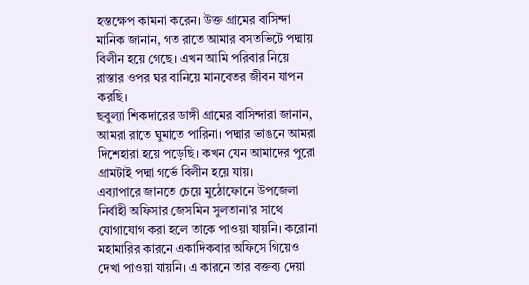হস্তক্ষেপ কামনা করেন। উক্ত গ্রামের বাসিন্দা মানিক জানান, গত রাতে আমার বসতভিটে পদ্মায় বিলীন হয়ে গেছে। এখন আমি পরিবার নিয়ে রাস্তার ওপর ঘর বানিয়ে মানবেতর জীবন যাপন করছি।
ছবুল্যা শিকদারের ডাঙ্গী গ্রামের বাসিন্দারা জানান, আমরা রাতে ঘুমাতে পারিনা। পদ্মার ভাঙনে আমরা দিশেহারা হয়ে পড়েছি। কখন যেন আমাদের পুরো গ্রামটাই পদ্মা গর্ভে বিলীন হয়ে যায়।
এব্যাপারে জানতে চেয়ে মুঠোফোনে উপজেলা নির্বাহী অফিসার জেসমিন সুলতানা’র সাথে যোগাযোগ করা হলে তাকে পাওয়া যায়নি। করোনা মহামারির কারনে একাদিকবার অফিসে গিয়েও দেখা পাওয়া যায়নি। এ কারনে তার বক্তব্য দেয়া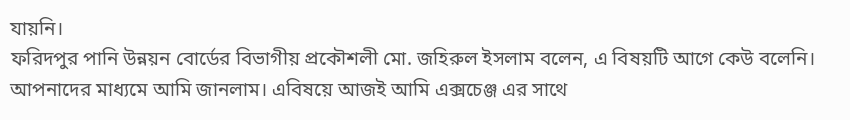যায়নি।
ফরিদপুর পানি উন্নয়ন বোর্ডের বিভাগীয় প্রকৌশলী মো. জহিরুল ইসলাম বলেন, এ বিষয়টি আগে কেউ বলেনি। আপনাদের মাধ্যমে আমি জানলাম। এবিষয়ে আজই আমি এক্সচেঞ্জ এর সাথে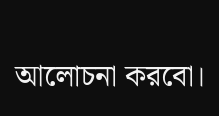আলোচনা করবো।